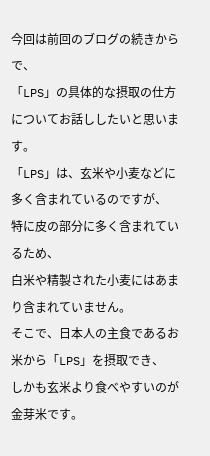今回は前回のブログの続きからで、
「LPS」の具体的な摂取の仕方についてお話ししたいと思います。
「LPS」は、玄米や小麦などに多く含まれているのですが、
特に皮の部分に多く含まれているため、
白米や精製された小麦にはあまり含まれていません。
そこで、日本人の主食であるお米から「LPS」を摂取でき、
しかも玄米より食べやすいのが金芽米です。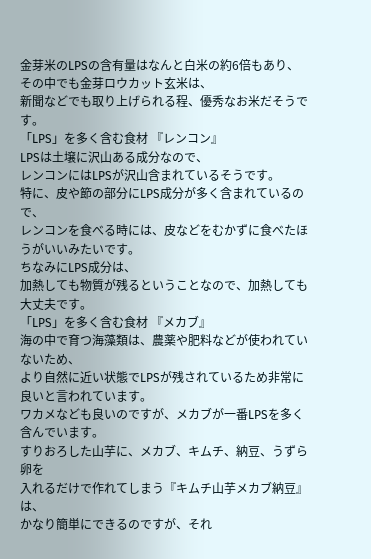金芽米のLPSの含有量はなんと白米の約6倍もあり、
その中でも金芽ロウカット玄米は、
新聞などでも取り上げられる程、優秀なお米だそうです。
「LPS」を多く含む食材 『レンコン』
LPSは土壌に沢山ある成分なので、
レンコンにはLPSが沢山含まれているそうです。
特に、皮や節の部分にLPS成分が多く含まれているので、
レンコンを食べる時には、皮などをむかずに食べたほうがいいみたいです。
ちなみにLPS成分は、
加熱しても物質が残るということなので、加熱しても大丈夫です。
「LPS」を多く含む食材 『メカブ』
海の中で育つ海藻類は、農薬や肥料などが使われていないため、
より自然に近い状態でLPSが残されているため非常に良いと言われています。
ワカメなども良いのですが、メカブが一番LPSを多く含んでいます。
すりおろした山芋に、メカブ、キムチ、納豆、うずら卵を
入れるだけで作れてしまう『キムチ山芋メカブ納豆』は、
かなり簡単にできるのですが、それ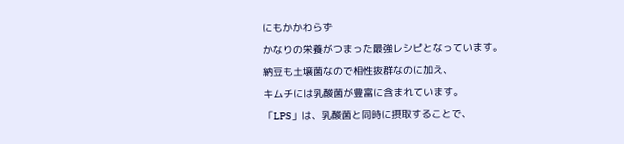にもかかわらず
かなりの栄養がつまった最強レシピとなっています。
納豆も土壌菌なので相性抜群なのに加え、
キムチには乳酸菌が豊富に含まれています。
「LPS」は、乳酸菌と同時に摂取することで、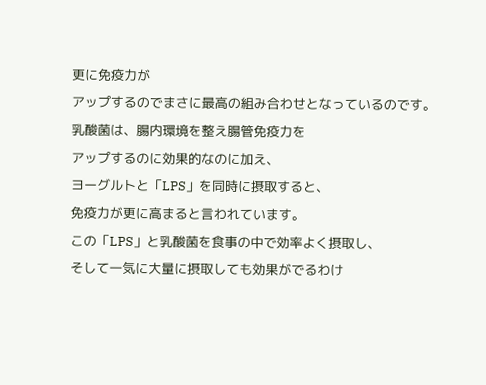更に免疫力が
アップするのでまさに最高の組み合わせとなっているのです。
乳酸菌は、腸内環境を整え腸管免疫力を
アップするのに効果的なのに加え、
ヨーグルトと「LPS」を同時に摂取すると、
免疫力が更に高まると言われています。
この「LPS」と乳酸菌を食事の中で効率よく摂取し、
そして一気に大量に摂取しても効果がでるわけ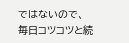ではないので、
毎日コツコツと続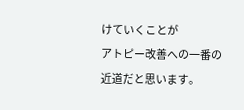けていくことが
アトピー改善への一番の近道だと思います。